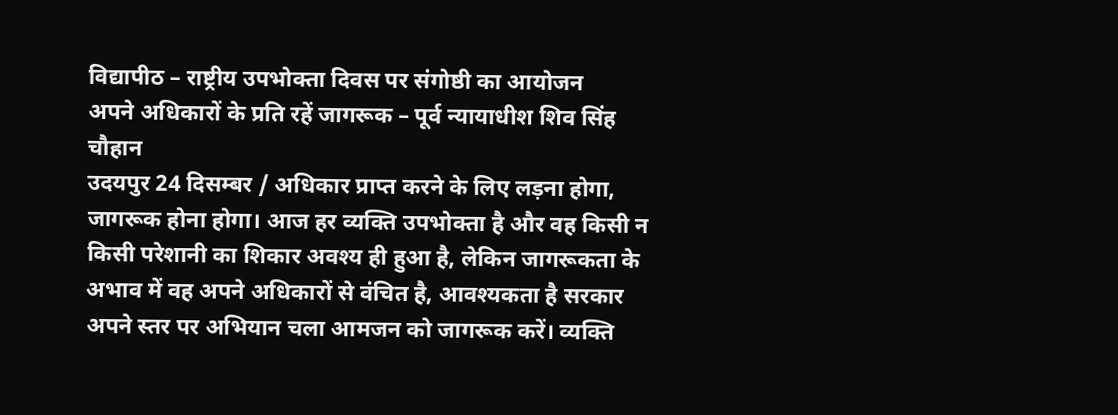विद्यापीठ – राष्ट्रीय उपभोक्ता दिवस पर संगोष्ठी का आयोजन
अपने अधिकारों के प्रति रहें जागरूक – पूर्व न्यायाधीश शिव सिंह चौहान
उदयपुर 24 दिसम्बर / अधिकार प्राप्त करने के लिए लड़ना होगा, जागरूक होना होगा। आज हर व्यक्ति उपभोक्ता है और वह किसी न किसी परेशानी का शिकार अवश्य ही हुआ है, लेकिन जागरूकता के अभाव में वह अपने अधिकारों से वंचित है, आवश्यकता है सरकार अपने स्तर पर अभियान चला आमजन को जागरूक करें। व्यक्ति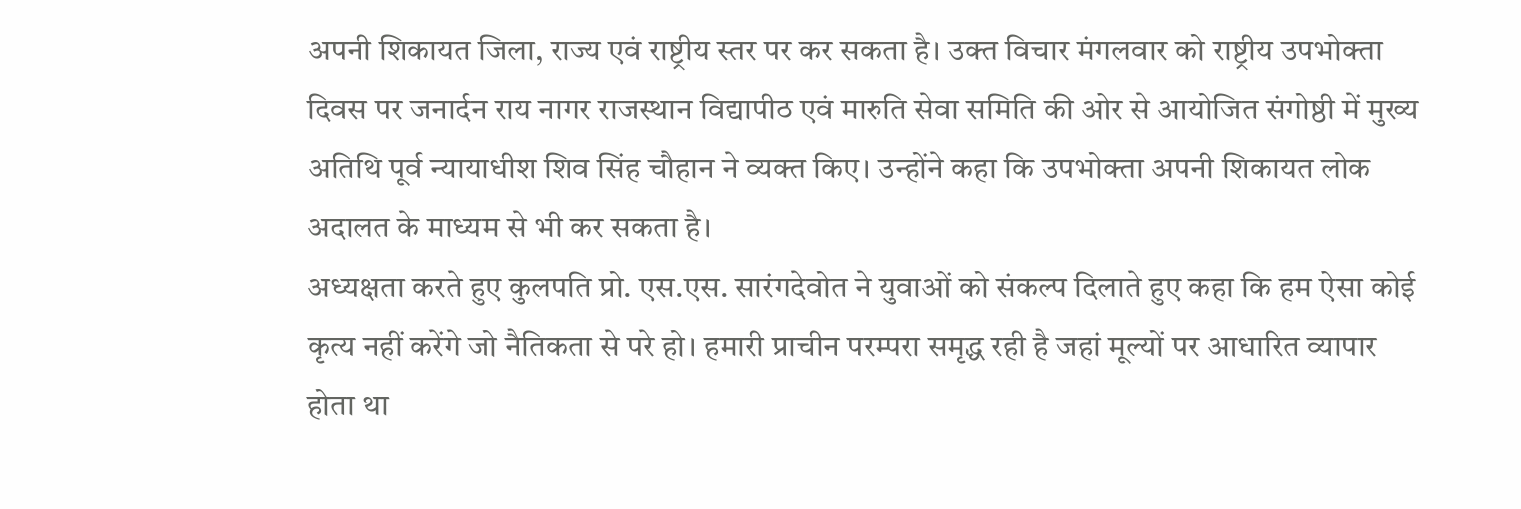अपनी शिकायत जिला, राज्य एवं राष्ट्रीय स्तर पर कर सकता है। उक्त विचार मंगलवार को राष्ट्रीय उपभोक्ता दिवस पर जनार्दन राय नागर राजस्थान विद्यापीठ एवं मारुति सेवा समिति की ओर से आयोजित संगोष्ठी में मुख्य अतिथि पूर्व न्यायाधीश शिव सिंह चौहान ने व्यक्त किए। उन्होंने कहा कि उपभोक्ता अपनी शिकायत लोक अदालत के माध्यम से भी कर सकता है।
अध्यक्षता करते हुए कुलपति प्रो. एस.एस. सारंगदेवोत ने युवाओं को संकल्प दिलाते हुए कहा कि हम ऐसा कोई कृत्य नहीं करेंगे जो नैतिकता से परे हो। हमारी प्राचीन परम्परा समृद्ध रही है जहां मूल्यों पर आधारित व्यापार होता था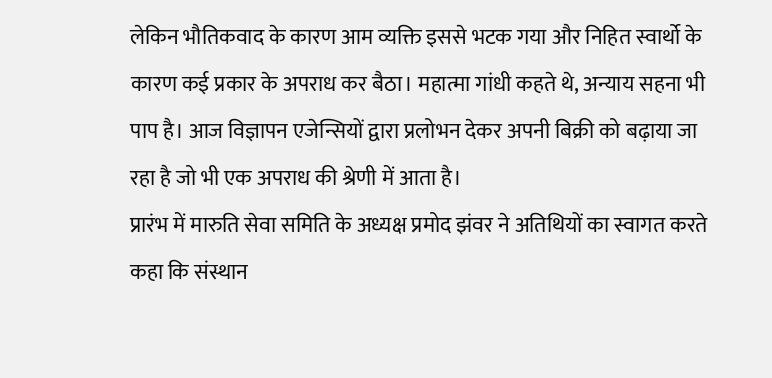लेकिन भौतिकवाद के कारण आम व्यक्ति इससे भटक गया और निहित स्वार्थो के कारण कई प्रकार के अपराध कर बैठा। महात्मा गांधी कहते थे, अन्याय सहना भी पाप है। आज विज्ञापन एजेन्सियों द्वारा प्रलोभन देकर अपनी बिक्री को बढ़ाया जा रहा है जो भी एक अपराध की श्रेणी में आता है।
प्रारंभ में मारुति सेवा समिति के अध्यक्ष प्रमोद झंवर ने अतिथियों का स्वागत करते कहा कि संस्थान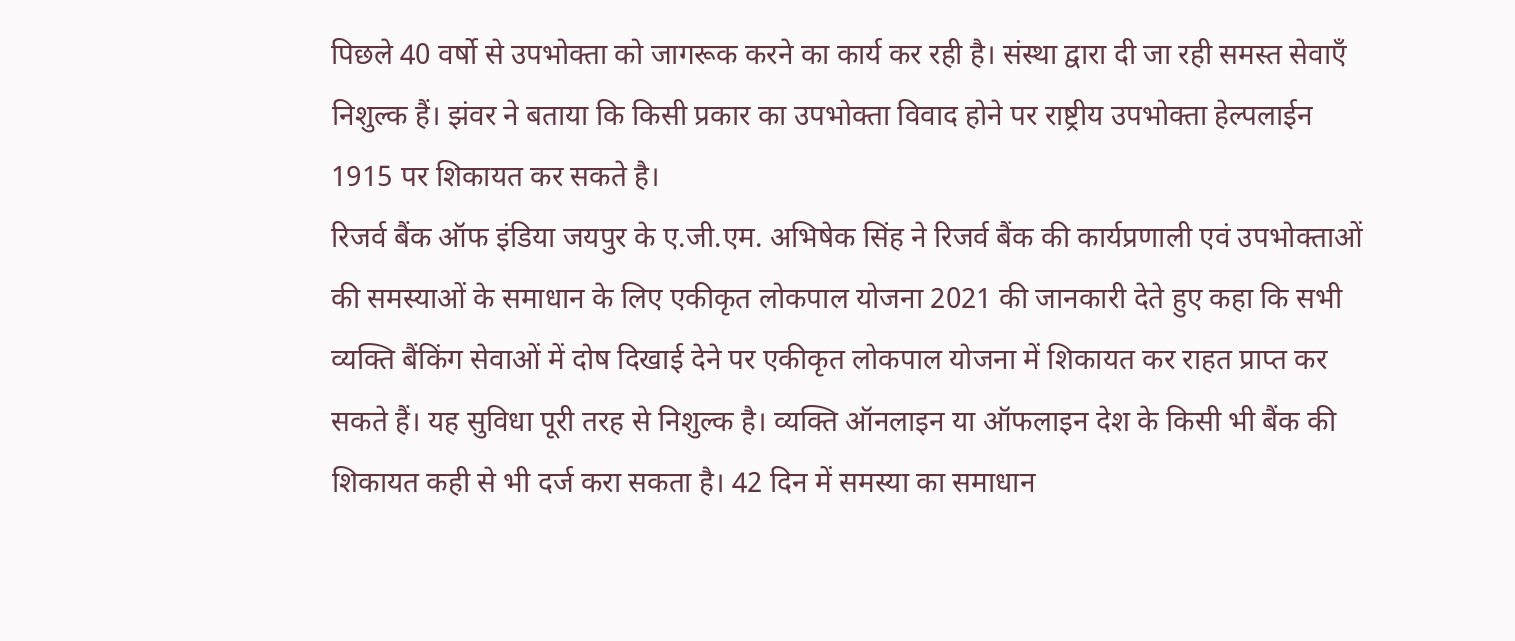पिछले 40 वर्षो से उपभोक्ता को जागरूक करने का कार्य कर रही है। संस्था द्वारा दी जा रही समस्त सेवाएँ निशुल्क हैं। झंवर ने बताया कि किसी प्रकार का उपभोक्ता विवाद होने पर राष्ट्रीय उपभोक्ता हेल्पलाईन 1915 पर शिकायत कर सकते है।
रिजर्व बैंक ऑफ इंडिया जयपुर के ए.जी.एम. अभिषेक सिंह ने रिजर्व बैंक की कार्यप्रणाली एवं उपभोक्ताओं की समस्याओं के समाधान के लिए एकीकृत लोकपाल योजना 2021 की जानकारी देते हुए कहा कि सभी व्यक्ति बैंकिंग सेवाओं में दोष दिखाई देने पर एकीकृत लोकपाल योजना में शिकायत कर राहत प्राप्त कर सकते हैं। यह सुविधा पूरी तरह से निशुल्क है। व्यक्ति ऑनलाइन या ऑफलाइन देश के किसी भी बैंक की शिकायत कही से भी दर्ज करा सकता है। 42 दिन में समस्या का समाधान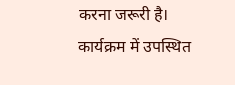करना जरूरी है।
कार्यक्रम में उपस्थित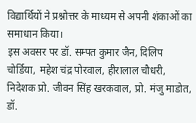विद्यार्थियों ने प्रश्नोत्तर के माध्यम से अपनी शंकाओं का समाधान किया।
इस अवसर पर डॉ. सम्पत कुमार जैन, दिलिप चोर्डिया, महेश चंद्र पोरवाल, हीरालाल चौधरी, निदेशक प्रो. जीवन सिंह खरकवाल, प्रो. मंजु माडोत, डॉ.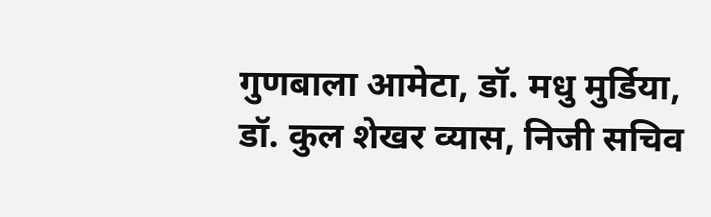गुणबाला आमेटा, डॉ. मधु मुर्डिया, डॉ. कुल शेखर व्यास, निजी सचिव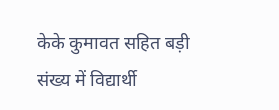केके कुमावत सहित बड़ी संख्य में विद्यार्थी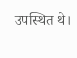उपस्थित थे।